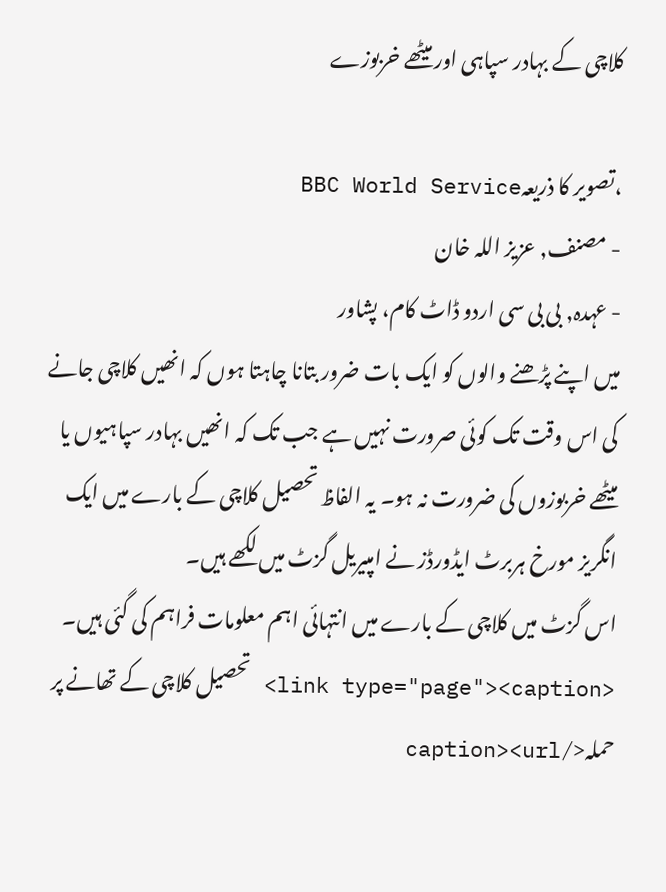کلاچی کے بہادر سپاہی اور میٹھے خربوزے

،تصویر کا ذریعہBBC World Service
- مصنف, عزیز اللہ خان
- عہدہ, بی بی سی اردو ڈاٹ کام، پشاور
میں اپنے پڑھنے والوں کو ایک بات ضرور بتانا چاہتا ہوں کہ انھیں کلاچی جانے کی اس وقت تک کوئی صرورت نہیں ہے جب تک کہ انھیں بہادر سپاہیوں یا میٹھے خربوزوں کی ضرورت نہ ہو۔ یہ الفاظ تحصیل کلاچی کے بارے میں ایک انگریز مورخ ہربرٹ ایڈورڈز نے امپیریل گزٹ میں لکھے ہیں۔
اس گزٹ میں کلاچی کے بارے میں انتہائی اہم معلومات فراہم کی گئی ہیں۔
<link type="page"><caption> تحصیل کلاچی کے تھانے پر حملہ</caption><url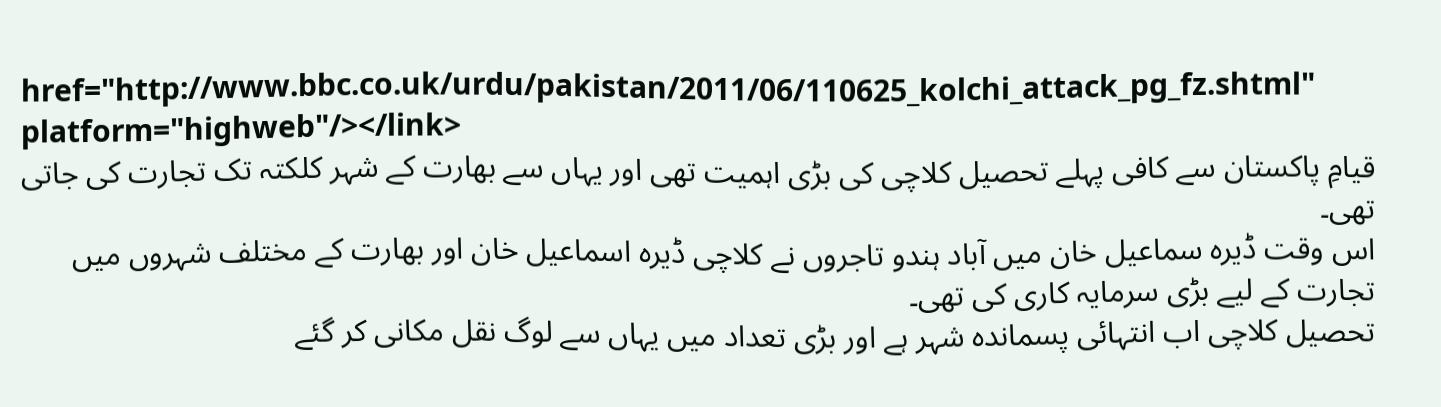href="http://www.bbc.co.uk/urdu/pakistan/2011/06/110625_kolchi_attack_pg_fz.shtml" platform="highweb"/></link>
قیامِ پاکستان سے کافی پہلے تحصیل کلاچی کی بڑی اہمیت تھی اور یہاں سے بھارت کے شہر کلکتہ تک تجارت کی جاتی تھی۔
اس وقت ڈیرہ سماعیل خان میں آباد ہندو تاجروں نے کلاچی ڈیرہ اسماعیل خان اور بھارت کے مختلف شہروں میں تجارت کے لیے بڑی سرمایہ کاری کی تھی۔
تحصیل کلاچی اب انتہائی پسماندہ شہر ہے اور بڑی تعداد میں یہاں سے لوگ نقل مکانی کر گئے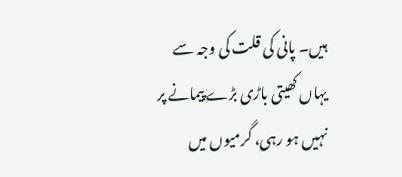ہیں۔ پانی کی قلت کی وجہ سے یہاں کھیتی باڑی بڑے پیمانے پر نہیں ہو رہی، گرمیوں میں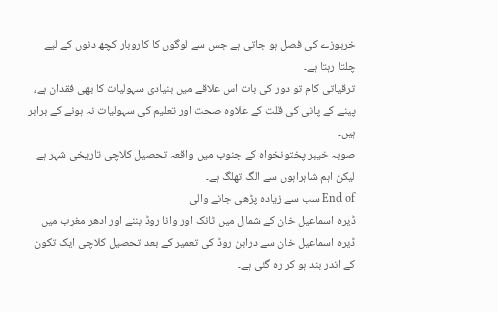خربوزے کی فصل ہو جاتی ہے جس سے لوگوں کا کاروبار کچھ دنوں کے لیے چلتا رہتا ہے۔
ترقیاتی کام تو دور کی بات اس علاقے میں بنیادی سہولیات کا بھی فقدان ہے، پینے کے پانی کی قلت کے علاوہ صحت اور تعلیم کی سہولیات نہ ہونے کے برابر ہیں۔
صوبہ خیبر پختونخواہ کے جنوب میں واقعہ تحصیل کلاچی تاریخی شہر ہے لیکن اہم شاہراہوں سے الگ تھلگ ہے۔
End of سب سے زیادہ پڑھی جانے والی
ڈیرہ اسماعیل خان کے شمال میں ٹانک اور وانا روڈ بننے اور ادھر مغرب میں ڈیرہ اسماعیل خان سے درابن روڈ کی تعمیر کے بعد تحصیل کلاچی ایک تکون کے اندر بند ہو کر رہ گئی ہے۔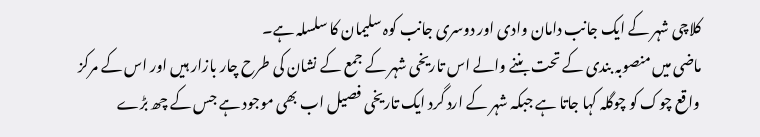کلاچی شہر کے ایک جانب دامان وادی اور دوسری جانب کوہ سلیمان کا سلسلہ ہے۔
ماضی میں منصوبہ بندی کے تحت بننے والے اس تاریخی شہر کے جمع کے نشان کی طرح چار بازار ہیں اور اس کے مرکز واقع چوک کو چوگلہ کہا جاتا ہے جبکہ شہر کے ارد گرد ایک تاریخی فصیل اب بھی موجود ہے جس کے چھ بڑے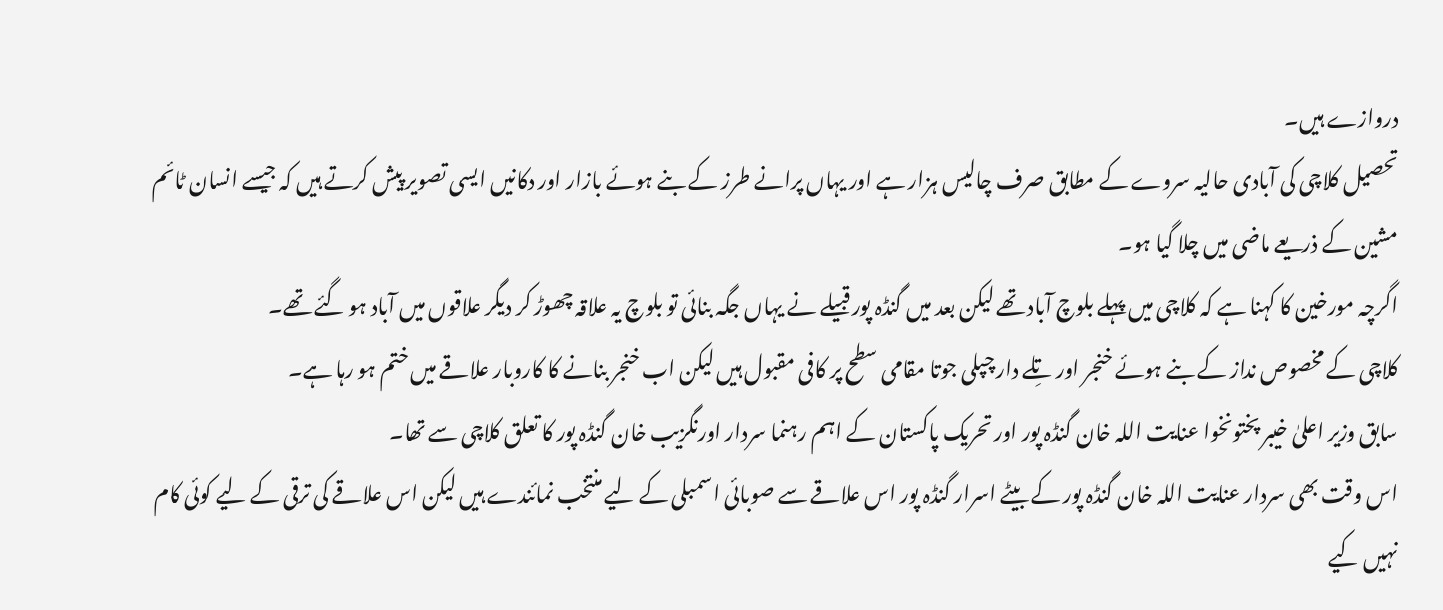دروازے ہیں۔
تحصیل کلاچی کی آبادی حالیہ سروے کے مطابق صرف چالیس ہزار ہے اور یہاں پرانے طرز کے بنے ہوئے بازار اور دکانیں ایسی تصویر پیش کرتے ہیں کہ جیسے انسان ٹائم مشین کے ذریعے ماضی میں چلا گیا ہو۔
اگرچہ مورخین کا کہنا ہے کہ کلاچی میں پہلے بلوچ آباد تھے لیکن بعد میں گنڈہ پور قبیلے نے یہاں جگہ بنائی تو بلوچ یہ علاقہ چھوڑ کر دیگر علاقوں میں آباد ہو گئے تھے۔
کلاچی کے مخصوص نداز کے بنے ہوئے خنجر اور تِلے دار چپلی جوتا مقامی سطح پر کافی مقبول ہیں لیکن اب خنجر بنانے کا کاروبار علاقے میں ختم ہو رہا ہے۔
سابق وزیر اعلیٰ خیبر پختونخوا عنایت اللہ خان گنڈہ پور اور تحریک پاکستان کے اہم رہنما سردار اورنگزیب خان گنڈہ پور کا تعلق کلاچی سے تھا۔
اس وقت بھی سردار عنایت اللہ خان گنڈہ پور کے بیٹے اسرار گنڈہ پور اس علاقے سے صوبائی اسمبلی کے لیے منتخب نمائندے ہیں لیکن اس علاقے کی ترقی کے لیے کوئی کام نہیں کیے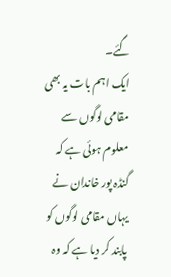گئے۔
ایک اہم بات یہ بھی مقامی لوگوں سے معلوم ہوئی ہے کہ گنڈہ پور خاندان نے یہاں مقامی لوگوں کو پابند کر دیا ہے کہ وہ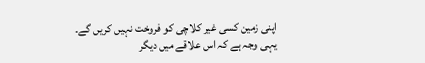اپنی زمین کسی غیر کلاچی کو فروخت نہیں کریں گے۔ یہی وجہ ہے کہ اس علاقے میں دیگر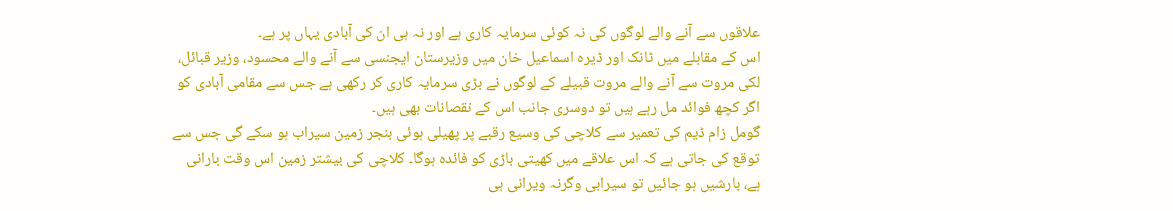علاقوں سے آنے والے لوگوں کی نہ کوئی سرمایہ کاری ہے اور نہ ہی ان کی آبادی یہاں پر ہے۔
اس کے مقابلے میں ٹانک اور ڈیرہ اسماعیل خان میں وزیرستان ایجنسی سے آنے والے محسود، وزیر قبائل، لکی مروت سے آنے والے مروت قبیلے کے لوگوں نے بڑی سرمایہ کاری کر رکھی ہے جس سے مقامی آبادی کو اگر کچھ فوائد مل رہے ہیں تو دوسری جانب اس کے نقصانات بھی ہیں۔
گومل زام ڈیم کی تعمیر سے کلاچی کی وسیع رقبے پر پھیلی ہوئی بنجر زمین سیراب ہو سکے گی جس سے توقع کی جاتی ہے کہ اس علاقے میں کھیتی باڑی کو فائدہ ہوگا۔ کلاچی کی بیشتر زمین اس وقت بارانی ہے، بارشیں ہو جائیں تو سیرابی وگرنہ ویرانی ہی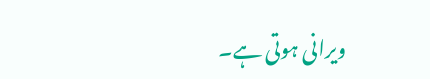ویرانی ہوتی ہے۔